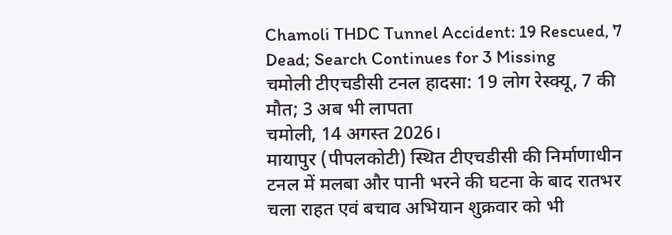Chamoli THDC Tunnel Accident: 19 Rescued, 7 Dead; Search Continues for 3 Missing
चमोली टीएचडीसी टनल हादसा: 19 लोग रेस्क्यू, 7 की मौत; 3 अब भी लापता
चमोली, 14 अगस्त 2026।
मायापुर (पीपलकोटी) स्थित टीएचडीसी की निर्माणाधीन टनल में मलबा और पानी भरने की घटना के बाद रातभर चला राहत एवं बचाव अभियान शुक्रवार को भी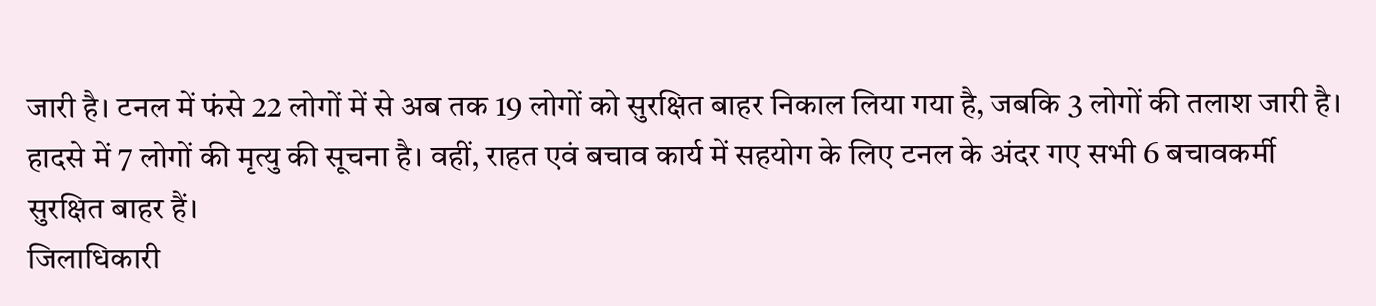जारी है। टनल में फंसे 22 लोगों में से अब तक 19 लोगों को सुरक्षित बाहर निकाल लिया गया है, जबकि 3 लोगों की तलाश जारी है। हादसे में 7 लोगों की मृत्यु की सूचना है। वहीं, राहत एवं बचाव कार्य में सहयोग के लिए टनल के अंदर गए सभी 6 बचावकर्मी सुरक्षित बाहर हैं।
जिलाधिकारी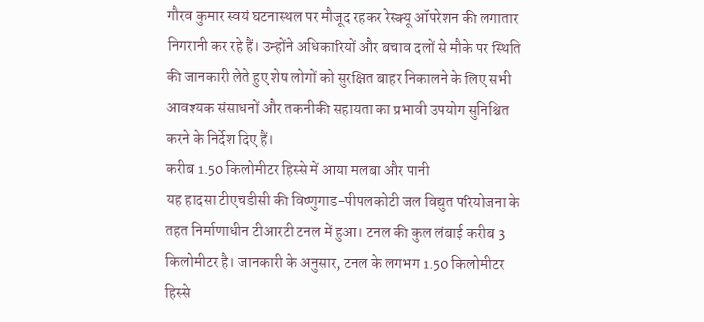गौरव कुमार स्वयं घटनास्थल पर मौजूद रहकर रेस्क्यू ऑपरेशन की लगातार निगरानी कर रहे हैं। उन्होंने अधिकारियों और बचाव दलों से मौके पर स्थिति की जानकारी लेते हुए शेष लोगों को सुरक्षित बाहर निकालने के लिए सभी आवश्यक संसाधनों और तकनीकी सहायता का प्रभावी उपयोग सुनिश्चित करने के निर्देश दिए हैं।
करीब 1.50 किलोमीटर हिस्से में आया मलबा और पानी
यह हादसा टीएचडीसी की विष्णुगाड-पीपलकोटी जल विद्युत परियोजना के तहत निर्माणाधीन टीआरटी टनल में हुआ। टनल की कुल लंबाई करीब 3 किलोमीटर है। जानकारी के अनुसार, टनल के लगभग 1.50 किलोमीटर हिस्से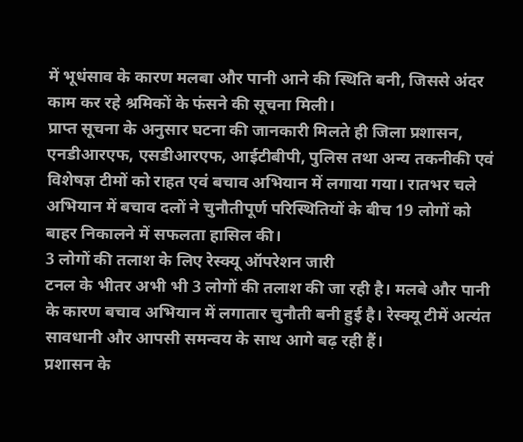में भूधंसाव के कारण मलबा और पानी आने की स्थिति बनी, जिससे अंदर काम कर रहे श्रमिकों के फंसने की सूचना मिली।
प्राप्त सूचना के अनुसार घटना की जानकारी मिलते ही जिला प्रशासन, एनडीआरएफ, एसडीआरएफ, आईटीबीपी, पुलिस तथा अन्य तकनीकी एवं विशेषज्ञ टीमों को राहत एवं बचाव अभियान में लगाया गया। रातभर चले अभियान में बचाव दलों ने चुनौतीपूर्ण परिस्थितियों के बीच 19 लोगों को बाहर निकालने में सफलता हासिल की।
3 लोगों की तलाश के लिए रेस्क्यू ऑपरेशन जारी
टनल के भीतर अभी भी 3 लोगों की तलाश की जा रही है। मलबे और पानी के कारण बचाव अभियान में लगातार चुनौती बनी हुई है। रेस्क्यू टीमें अत्यंत सावधानी और आपसी समन्वय के साथ आगे बढ़ रही हैं।
प्रशासन के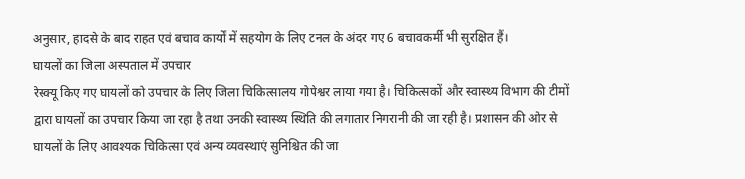अनुसार, हादसे के बाद राहत एवं बचाव कार्यों में सहयोग के लिए टनल के अंदर गए 6 बचावकर्मी भी सुरक्षित हैं।
घायलों का जिला अस्पताल में उपचार
रेस्क्यू किए गए घायलों को उपचार के लिए जिला चिकित्सालय गोपेश्वर लाया गया है। चिकित्सकों और स्वास्थ्य विभाग की टीमों द्वारा घायलों का उपचार किया जा रहा है तथा उनकी स्वास्थ्य स्थिति की लगातार निगरानी की जा रही है। प्रशासन की ओर से घायलों के लिए आवश्यक चिकित्सा एवं अन्य व्यवस्थाएं सुनिश्चित की जा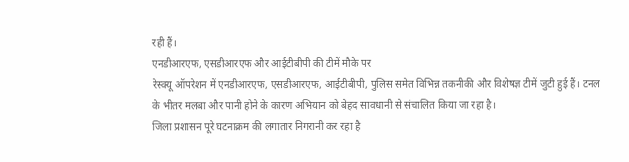रही हैं।
एनडीआरएफ, एसडीआरएफ और आईटीबीपी की टीमें मौके पर
रेस्क्यू ऑपरेशन में एनडीआरएफ, एसडीआरएफ, आईटीबीपी, पुलिस समेत विभिन्न तकनीकी और विशेषज्ञ टीमें जुटी हुई हैं। टनल के भीतर मलबा और पानी होने के कारण अभियान को बेहद सावधानी से संचालित किया जा रहा है।
जिला प्रशासन पूरे घटनाक्रम की लगातार निगरानी कर रहा है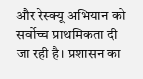और रेस्क्यू अभियान को सर्वोच्च प्राथमिकता दी जा रही है। प्रशासन का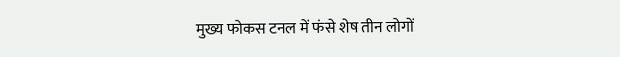मुख्य फोकस टनल में फंसे शेष तीन लोगों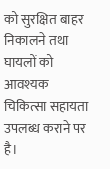को सुरक्षित बाहर निकालने तथा घायलों को आवश्यक चिकित्सा सहायता उपलब्ध कराने पर है।